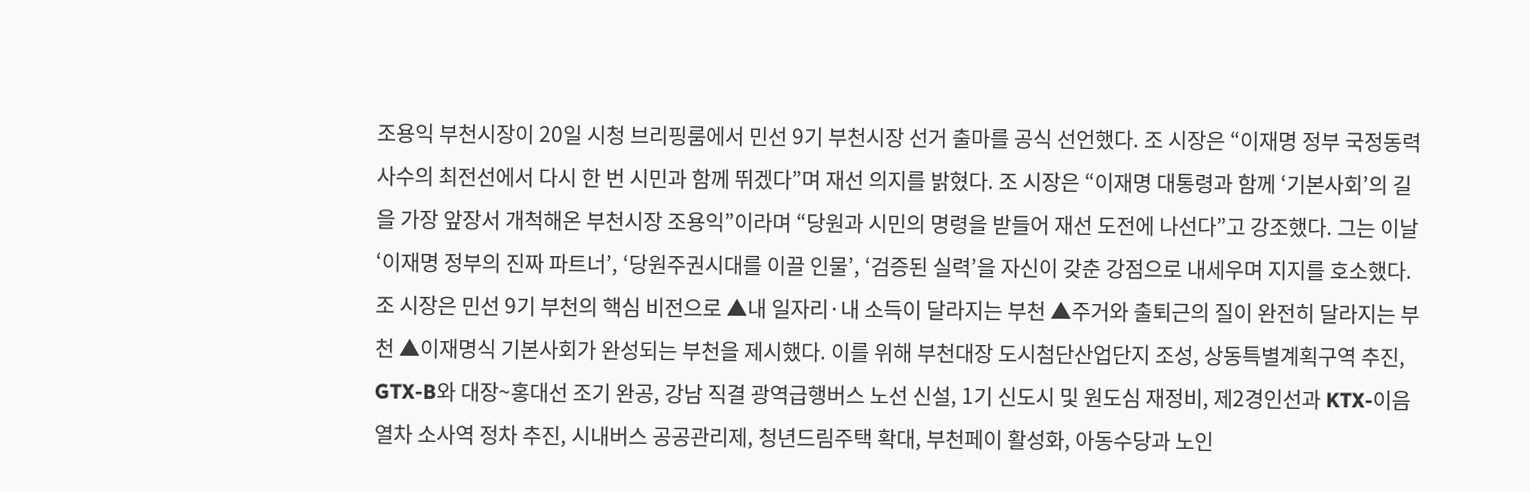조용익 부천시장이 20일 시청 브리핑룸에서 민선 9기 부천시장 선거 출마를 공식 선언했다. 조 시장은 “이재명 정부 국정동력 사수의 최전선에서 다시 한 번 시민과 함께 뛰겠다”며 재선 의지를 밝혔다. 조 시장은 “이재명 대통령과 함께 ‘기본사회’의 길을 가장 앞장서 개척해온 부천시장 조용익”이라며 “당원과 시민의 명령을 받들어 재선 도전에 나선다”고 강조했다. 그는 이날 ‘이재명 정부의 진짜 파트너’, ‘당원주권시대를 이끌 인물’, ‘검증된 실력’을 자신이 갖춘 강점으로 내세우며 지지를 호소했다. 조 시장은 민선 9기 부천의 핵심 비전으로 ▲내 일자리·내 소득이 달라지는 부천 ▲주거와 출퇴근의 질이 완전히 달라지는 부천 ▲이재명식 기본사회가 완성되는 부천을 제시했다. 이를 위해 부천대장 도시첨단산업단지 조성, 상동특별계획구역 추진, GTX-B와 대장~홍대선 조기 완공, 강남 직결 광역급행버스 노선 신설, 1기 신도시 및 원도심 재정비, 제2경인선과 KTX-이음열차 소사역 정차 추진, 시내버스 공공관리제, 청년드림주택 확대, 부천페이 활성화, 아동수당과 노인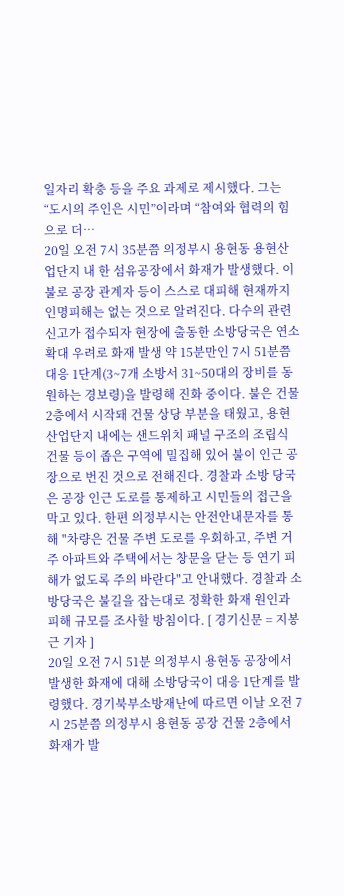일자리 확충 등을 주요 과제로 제시했다. 그는 “도시의 주인은 시민”이라며 “참여와 협력의 힘으로 더…
20일 오전 7시 35분쯤 의정부시 용현동 용현산업단지 내 한 섬유공장에서 화재가 발생했다. 이 불로 공장 관계자 등이 스스로 대피해 현재까지 인명피해는 없는 것으로 알려진다. 다수의 관련 신고가 접수되자 현장에 출동한 소방당국은 연소 확대 우려로 화재 발생 약 15분만인 7시 51분쯤 대응 1단계(3~7개 소방서 31~50대의 장비를 동원하는 경보령)을 발령해 진화 중이다. 불은 건물 2층에서 시작돼 건물 상당 부분을 태웠고, 용현산업단지 내에는 샌드위치 패널 구조의 조립식 건물 등이 좁은 구역에 밀집해 있어 불이 인근 공장으로 번진 것으로 전해진다. 경찰과 소방 당국은 공장 인근 도로를 통제하고 시민들의 접근을 막고 있다. 한편 의정부시는 안전안내문자를 통해 "차량은 건물 주변 도로를 우회하고, 주변 거주 아파트와 주택에서는 창문을 닫는 등 연기 피해가 없도록 주의 바란다"고 안내했다. 경찰과 소방당국은 불길을 잡는대로 정확한 화재 원인과 피해 규모를 조사할 방침이다. [ 경기신문 = 지봉근 기자 ]
20일 오전 7시 51분 의정부시 용현동 공장에서 발생한 화재에 대해 소방당국이 대응 1단계를 발령했다. 경기북부소방재난에 따르면 이날 오전 7시 25분쯤 의정부시 용현동 공장 건물 2층에서 화재가 발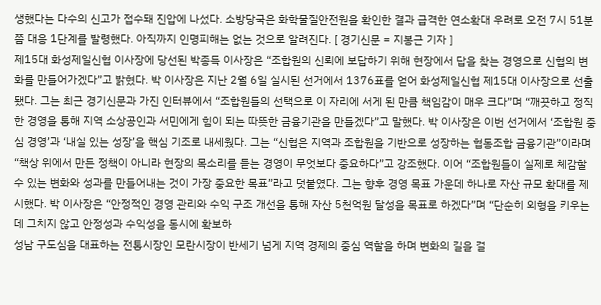생했다는 다수의 신고가 접수돼 진압에 나섰다. 소방당국은 화학물질안전원을 확인한 결과 급격한 연소확대 우려로 오전 7시 51분쯤 대응 1단계를 발령했다. 아직까지 인명피해는 없는 것으로 알려진다. [ 경기신문 = 지봉근 기자 ]
제15대 화성제일신협 이사장에 당선된 박종득 이사장은 “조합원의 신뢰에 보답하기 위해 현장에서 답을 찾는 경영으로 신협의 변화를 만들어가겠다”고 밝혔다. 박 이사장은 지난 2월 6일 실시된 선거에서 1376표를 얻어 화성제일신협 제15대 이사장으로 선출됐다. 그는 최근 경기신문과 가진 인터뷰에서 “조합원들의 선택으로 이 자리에 서게 된 만큼 책임감이 매우 크다”며 “깨끗하고 정직한 경영을 통해 지역 소상공인과 서민에게 힘이 되는 따뜻한 금융기관을 만들겠다”고 말했다. 박 이사장은 이번 선거에서 ‘조합원 중심 경영’과 ‘내실 있는 성장’을 핵심 기조로 내세웠다. 그는 “신협은 지역과 조합원을 기반으로 성장하는 협동조합 금융기관”이라며 “책상 위에서 만든 정책이 아니라 현장의 목소리를 듣는 경영이 무엇보다 중요하다”고 강조했다. 이어 “조합원들이 실제로 체감할 수 있는 변화와 성과를 만들어내는 것이 가장 중요한 목표”라고 덧붙였다. 그는 향후 경영 목표 가운데 하나로 자산 규모 확대를 제시했다. 박 이사장은 “안정적인 경영 관리와 수익 구조 개선을 통해 자산 5천억원 달성을 목표로 하겠다”며 “단순히 외형을 키우는 데 그치지 않고 안정성과 수익성을 동시에 확보하
성남 구도심을 대표하는 전통시장인 모란시장이 반세기 넘게 지역 경제의 중심 역할을 하며 변화의 길을 걸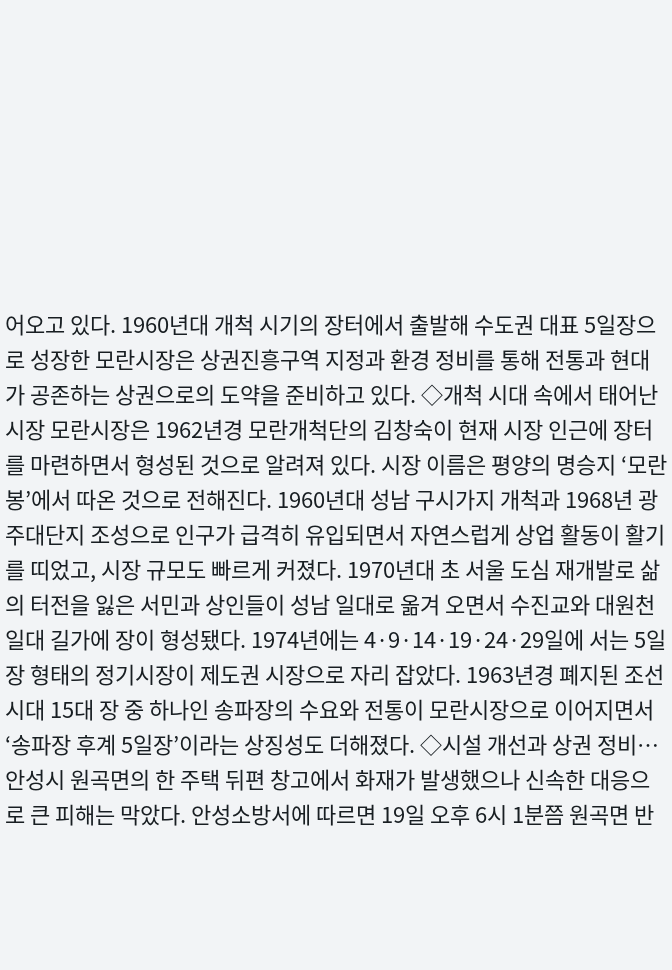어오고 있다. 1960년대 개척 시기의 장터에서 출발해 수도권 대표 5일장으로 성장한 모란시장은 상권진흥구역 지정과 환경 정비를 통해 전통과 현대가 공존하는 상권으로의 도약을 준비하고 있다. ◇개척 시대 속에서 태어난 시장 모란시장은 1962년경 모란개척단의 김창숙이 현재 시장 인근에 장터를 마련하면서 형성된 것으로 알려져 있다. 시장 이름은 평양의 명승지 ‘모란봉’에서 따온 것으로 전해진다. 1960년대 성남 구시가지 개척과 1968년 광주대단지 조성으로 인구가 급격히 유입되면서 자연스럽게 상업 활동이 활기를 띠었고, 시장 규모도 빠르게 커졌다. 1970년대 초 서울 도심 재개발로 삶의 터전을 잃은 서민과 상인들이 성남 일대로 옮겨 오면서 수진교와 대원천 일대 길가에 장이 형성됐다. 1974년에는 4·9·14·19·24·29일에 서는 5일장 형태의 정기시장이 제도권 시장으로 자리 잡았다. 1963년경 폐지된 조선시대 15대 장 중 하나인 송파장의 수요와 전통이 모란시장으로 이어지면서 ‘송파장 후계 5일장’이라는 상징성도 더해졌다. ◇시설 개선과 상권 정비…
안성시 원곡면의 한 주택 뒤편 창고에서 화재가 발생했으나 신속한 대응으로 큰 피해는 막았다. 안성소방서에 따르면 19일 오후 6시 1분쯤 원곡면 반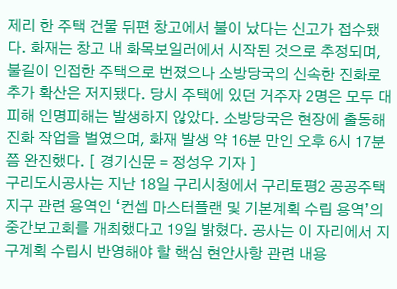제리 한 주택 건물 뒤편 창고에서 불이 났다는 신고가 접수됐다. 화재는 창고 내 화목보일러에서 시작된 것으로 추정되며, 불길이 인접한 주택으로 번졌으나 소방당국의 신속한 진화로 추가 확산은 저지됐다. 당시 주택에 있던 거주자 2명은 모두 대피해 인명피해는 발생하지 않았다. 소방당국은 현장에 출동해 진화 작업을 벌였으며, 화재 발생 약 16분 만인 오후 6시 17분쯤 완진했다. [ 경기신문 = 정성우 기자 ]
구리도시공사는 지난 18일 구리시청에서 구리토평2 공공주택지구 관련 용역인 ‘컨셉 마스터플랜 및 기본계획 수립 용역’의 중간보고회를 개최했다고 19일 밝혔다. 공사는 이 자리에서 지구계획 수립시 반영해야 할 핵심 현안사항 관련 내용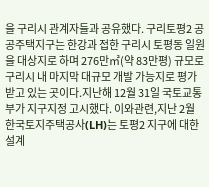을 구리시 관계자들과 공유했다. 구리토평2 공공주택지구는 한강과 접한 구리시 토평동 일원을 대상지로 하며 276만㎡(약 83만평) 규모로 구리시 내 마지막 대규모 개발 가능지로 평가받고 있는 곳이다.지난해 12월 31일 국토교통부가 지구지정 고시했다. 이와관련,지난 2월 한국토지주택공사(LH)는 토평2 지구에 대한 설계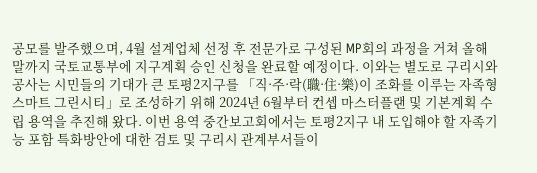공모를 발주했으며, 4월 설계업체 선정 후 전문가로 구성된 MP회의 과정을 거쳐 올해 말까지 국토교통부에 지구계획 승인 신청을 완료할 예정이다. 이와는 별도로 구리시와 공사는 시민들의 기대가 큰 토평2지구를 「직·주·락(職·住·樂)이 조화를 이루는 자족형 스마트 그린시티」로 조성하기 위해 2024년 6월부터 컨셉 마스터플랜 및 기본계획 수립 용역을 추진해 왔다. 이번 용역 중간보고회에서는 토평2지구 내 도입해야 할 자족기능 포함 특화방안에 대한 검토 및 구리시 관계부서들이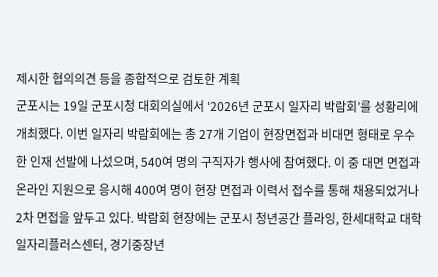제시한 협의의견 등을 종합적으로 검토한 계획
군포시는 19일 군포시청 대회의실에서 ‘2026년 군포시 일자리 박람회’를 성황리에 개최했다. 이번 일자리 박람회에는 총 27개 기업이 현장면접과 비대면 형태로 우수한 인재 선발에 나섰으며, 540여 명의 구직자가 행사에 참여했다. 이 중 대면 면접과 온라인 지원으로 응시해 400여 명이 현장 면접과 이력서 접수를 통해 채용되었거나 2차 면접을 앞두고 있다. 박람회 현장에는 군포시 청년공간 플라잉, 한세대학교 대학일자리플러스센터, 경기중장년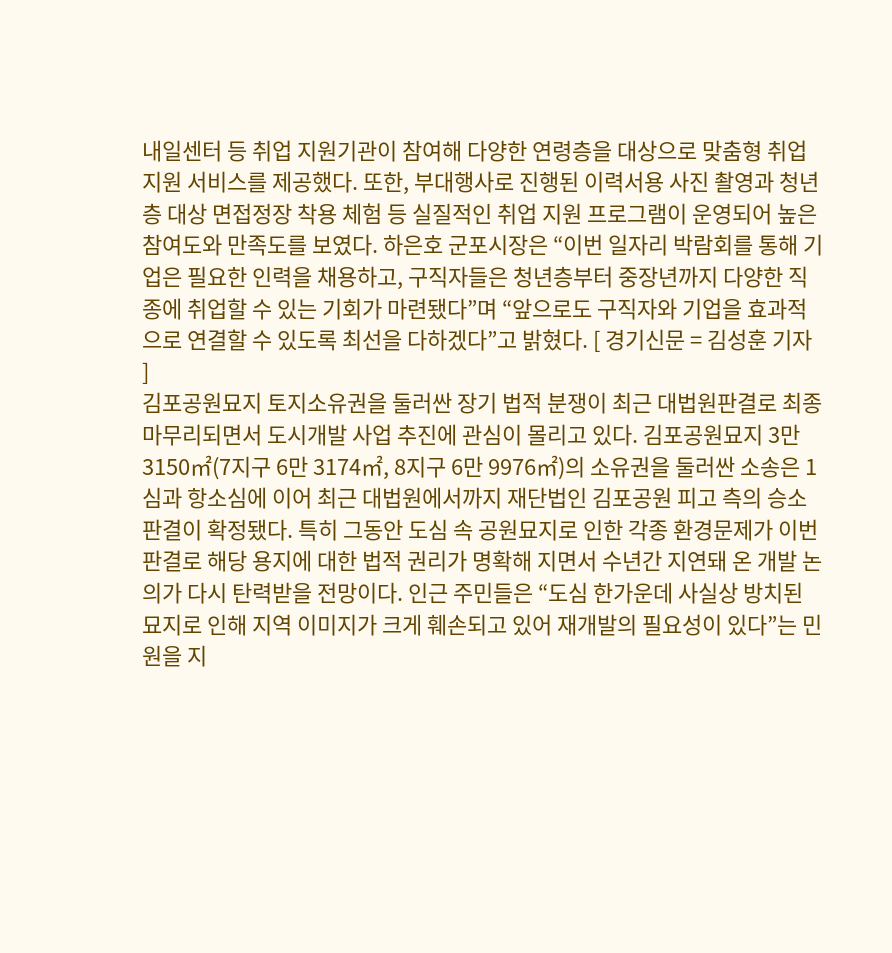내일센터 등 취업 지원기관이 참여해 다양한 연령층을 대상으로 맞춤형 취업 지원 서비스를 제공했다. 또한, 부대행사로 진행된 이력서용 사진 촬영과 청년층 대상 면접정장 착용 체험 등 실질적인 취업 지원 프로그램이 운영되어 높은 참여도와 만족도를 보였다. 하은호 군포시장은 “이번 일자리 박람회를 통해 기업은 필요한 인력을 채용하고, 구직자들은 청년층부터 중장년까지 다양한 직종에 취업할 수 있는 기회가 마련됐다”며 “앞으로도 구직자와 기업을 효과적으로 연결할 수 있도록 최선을 다하겠다”고 밝혔다. [ 경기신문 = 김성훈 기자 ]
김포공원묘지 토지소유권을 둘러싼 장기 법적 분쟁이 최근 대법원판결로 최종 마무리되면서 도시개발 사업 추진에 관심이 몰리고 있다. 김포공원묘지 3만 3150㎡(7지구 6만 3174㎡, 8지구 6만 9976㎡)의 소유권을 둘러싼 소송은 1심과 항소심에 이어 최근 대법원에서까지 재단법인 김포공원 피고 측의 승소 판결이 확정됐다. 특히 그동안 도심 속 공원묘지로 인한 각종 환경문제가 이번 판결로 해당 용지에 대한 법적 권리가 명확해 지면서 수년간 지연돼 온 개발 논의가 다시 탄력받을 전망이다. 인근 주민들은 “도심 한가운데 사실상 방치된 묘지로 인해 지역 이미지가 크게 훼손되고 있어 재개발의 필요성이 있다”는 민원을 지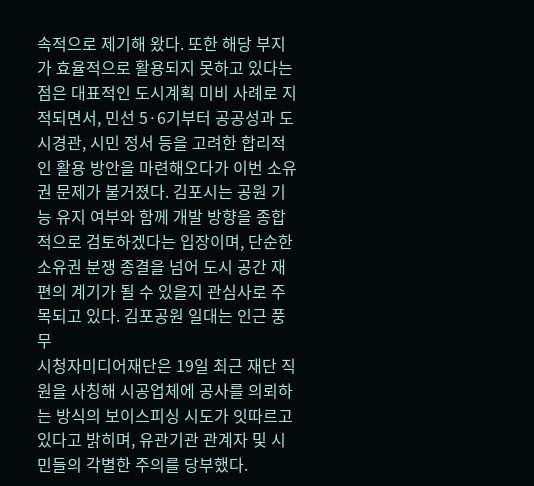속적으로 제기해 왔다. 또한 해당 부지가 효율적으로 활용되지 못하고 있다는 점은 대표적인 도시계획 미비 사례로 지적되면서, 민선 5·6기부터 공공성과 도시경관, 시민 정서 등을 고려한 합리적인 활용 방안을 마련해오다가 이번 소유권 문제가 불거졌다. 김포시는 공원 기능 유지 여부와 함께 개발 방향을 종합적으로 검토하겠다는 입장이며, 단순한 소유권 분쟁 종결을 넘어 도시 공간 재편의 계기가 될 수 있을지 관심사로 주목되고 있다. 김포공원 일대는 인근 풍무
시청자미디어재단은 19일 최근 재단 직원을 사칭해 시공업체에 공사를 의뢰하는 방식의 보이스피싱 시도가 잇따르고 있다고 밝히며, 유관기관 관계자 및 시민들의 각별한 주의를 당부했다.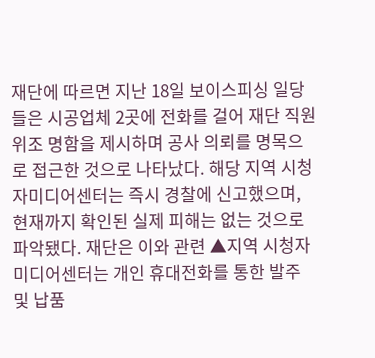재단에 따르면 지난 18일 보이스피싱 일당들은 시공업체 2곳에 전화를 걸어 재단 직원 위조 명함을 제시하며 공사 의뢰를 명목으로 접근한 것으로 나타났다. 해당 지역 시청자미디어센터는 즉시 경찰에 신고했으며, 현재까지 확인된 실제 피해는 없는 것으로 파악됐다. 재단은 이와 관련 ▲지역 시청자미디어센터는 개인 휴대전화를 통한 발주 및 납품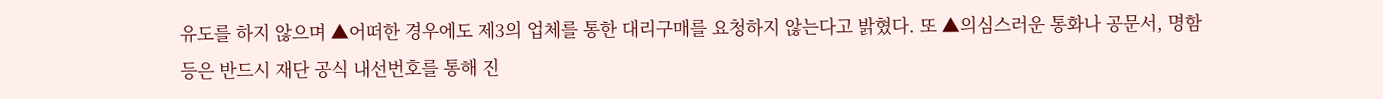유도를 하지 않으며 ▲어떠한 경우에도 제3의 업체를 통한 대리구매를 요청하지 않는다고 밝혔다. 또 ▲의심스러운 통화나 공문서, 명함 등은 반드시 재단 공식 내선번호를 통해 진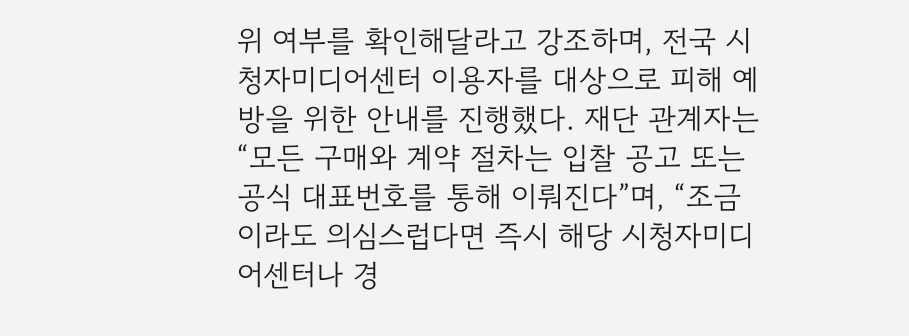위 여부를 확인해달라고 강조하며, 전국 시청자미디어센터 이용자를 대상으로 피해 예방을 위한 안내를 진행했다. 재단 관계자는 “모든 구매와 계약 절차는 입찰 공고 또는 공식 대표번호를 통해 이뤄진다”며, “조금이라도 의심스럽다면 즉시 해당 시청자미디어센터나 경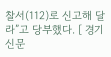찰서(112)로 신고해 달라”고 당부했다. [ 경기신문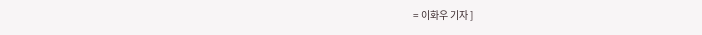= 이화우 기자 ]